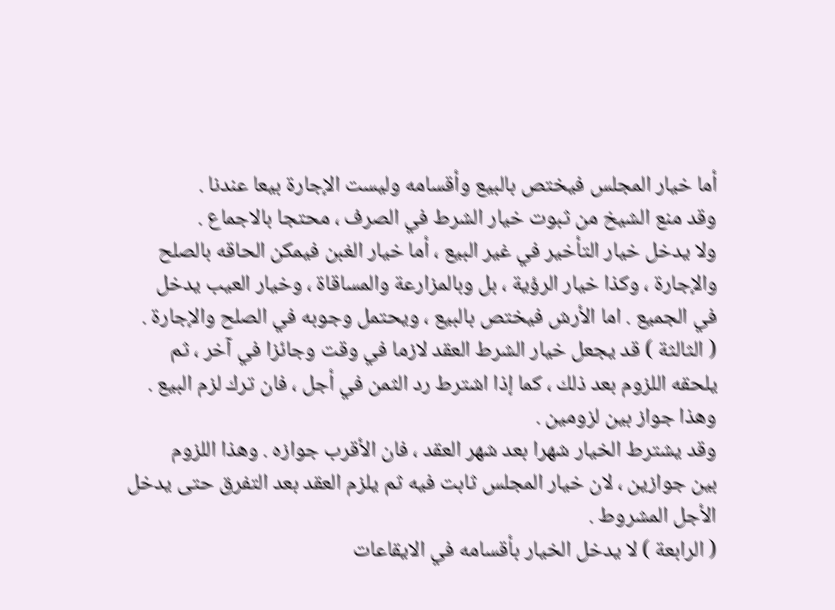أما خيار المجلس فيختص بالبيع وأقسامه وليست الإجارة بيعا عندنا .
وقد منع الشيخ من ثبوت خيار الشرط في الصرف ، محتجا بالاجماع .
ولا يدخل خيار التأخير في غير البيع ، أما خيار الغبن فيمكن الحاقه بالصلح
والإجارة ، وكذا خيار الرؤية ، بل وبالمزارعة والمساقاة ، وخيار العيب يدخل
في الجميع . اما الأرش فيختص بالبيع ، ويحتمل وجوبه في الصلح والإجارة .
( الثالثة ) قد يجعل خيار الشرط العقد لازما في وقت وجائزا في آخر ، ثم
يلحقه اللزوم بعد ذلك ، كما إذا اشترط رد الثمن في أجل ، فان ترك لزم البيع .
وهذا جواز بين لزومين .
وقد يشترط الخيار شهرا بعد شهر العقد ، فان الأقرب جوازه . وهذا اللزوم
بين جوازين ، لان خيار المجلس ثابت فيه ثم يلزم العقد بعد التفرق حتى يدخل
الأجل المشروط .
( الرابعة ) لا يدخل الخيار بأقسامه في الايقاعات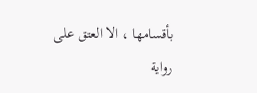بأقسامها ، الا العتق على
رواية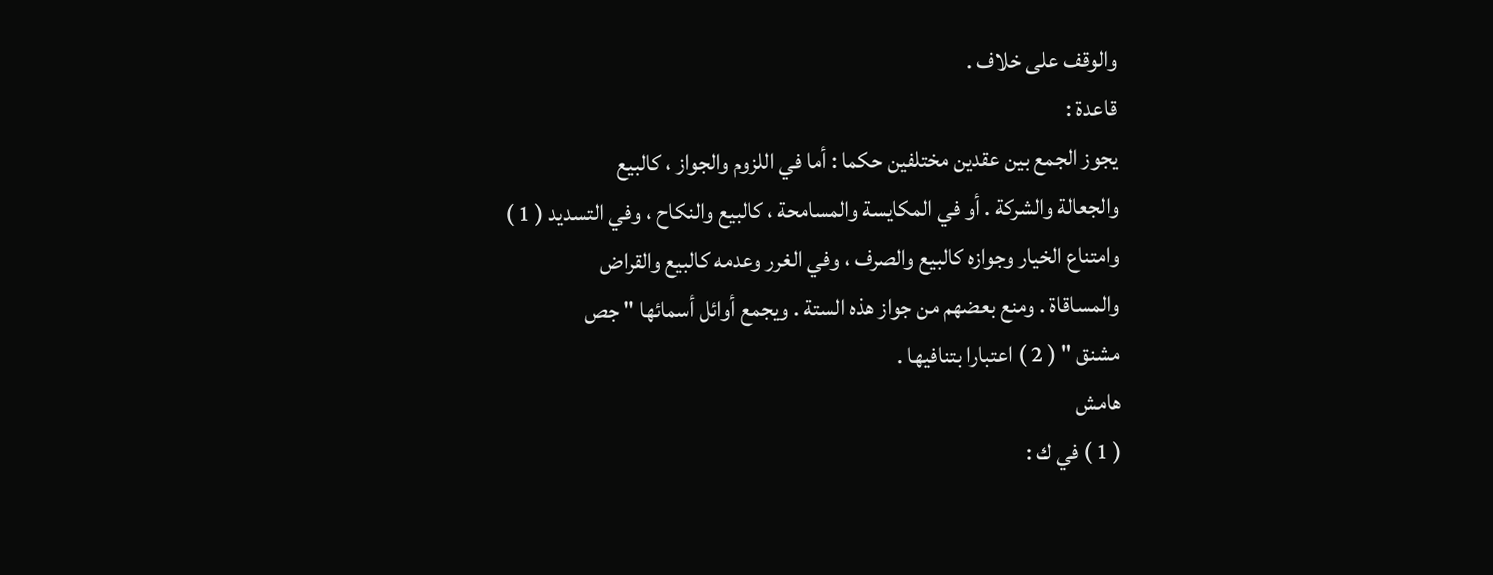والوقف على خلاف .
قاعدة :
يجوز الجمع بين عقدين مختلفين حكما : أما في اللزوم والجواز ، كالبيع
والجعالة والشركة . أو في المكايسة والمسامحة ، كالبيع والنكاح ، وفي التسديد ( 1 )
وامتناع الخيار وجوازه كالبيع والصرف ، وفي الغرر وعدمه كالبيع والقراض
والمساقاة . ومنع بعضهم من جواز هذه الستة . ويجمع أوائل أسمائها " جص
مشنق " ( 2 ) اعتبارا بتنافيها .
هامش
( 1 ) في ك :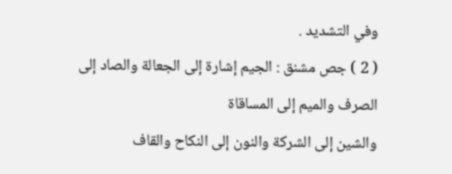وفي التشديد .
( 2 ) جص مشنق : الجيم إشارة إلى الجعالة والصاد إلى الصرف والميم إلى المساقاة
والشين إلى الشركة والنون إلى النكاح والقاف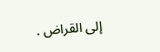إلى القراض .